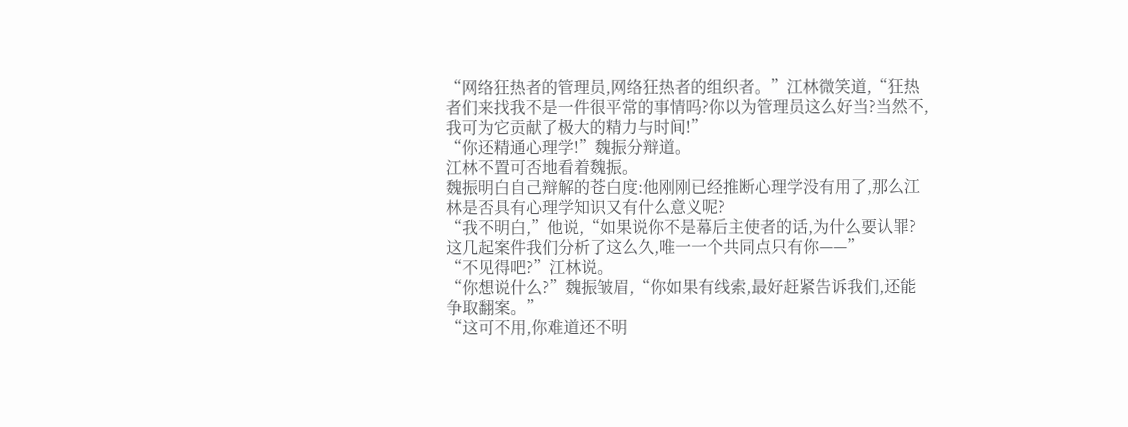“网络狂热者的管理员,网络狂热者的组织者。”江林微笑道,“狂热者们来找我不是一件很平常的事情吗?你以为管理员这么好当?当然不,我可为它贡献了极大的精力与时间!”
“你还精通心理学!”魏振分辩道。
江林不置可否地看着魏振。
魏振明白自己辩解的苍白度:他刚刚已经推断心理学没有用了,那么江林是否具有心理学知识又有什么意义呢?
“我不明白,”他说,“如果说你不是幕后主使者的话,为什么要认罪?这几起案件我们分析了这么久,唯一一个共同点只有你——”
“不见得吧?”江林说。
“你想说什么?”魏振皱眉,“你如果有线索,最好赶紧告诉我们,还能争取翻案。”
“这可不用,你难道还不明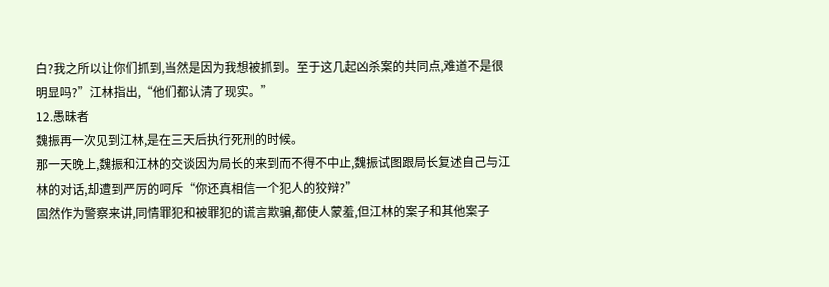白?我之所以让你们抓到,当然是因为我想被抓到。至于这几起凶杀案的共同点,难道不是很明显吗?”江林指出,“他们都认清了现实。”
12.愚昧者
魏振再一次见到江林,是在三天后执行死刑的时候。
那一天晚上,魏振和江林的交谈因为局长的来到而不得不中止,魏振试图跟局长复述自己与江林的对话,却遭到严厉的呵斥“你还真相信一个犯人的狡辩?”
固然作为警察来讲,同情罪犯和被罪犯的谎言欺骗,都使人蒙羞,但江林的案子和其他案子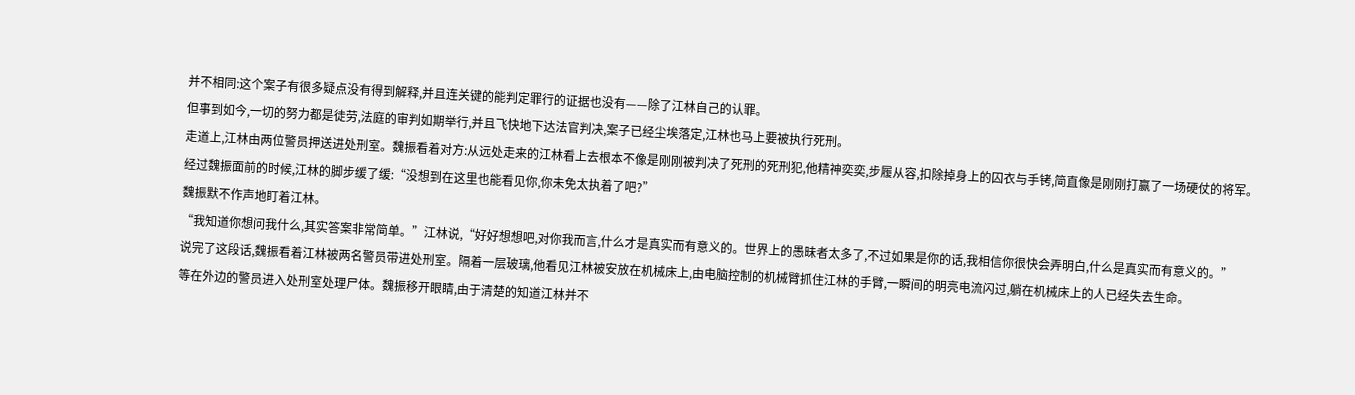并不相同:这个案子有很多疑点没有得到解释,并且连关键的能判定罪行的证据也没有——除了江林自己的认罪。
但事到如今,一切的努力都是徒劳,法庭的审判如期举行,并且飞快地下达法官判决,案子已经尘埃落定,江林也马上要被执行死刑。
走道上,江林由两位警员押送进处刑室。魏振看着对方:从远处走来的江林看上去根本不像是刚刚被判决了死刑的死刑犯,他精神奕奕,步履从容,扣除掉身上的囚衣与手铐,简直像是刚刚打赢了一场硬仗的将军。
经过魏振面前的时候,江林的脚步缓了缓:“没想到在这里也能看见你,你未免太执着了吧?”
魏振默不作声地盯着江林。
“我知道你想问我什么,其实答案非常简单。”江林说,“好好想想吧,对你我而言,什么才是真实而有意义的。世界上的愚昧者太多了,不过如果是你的话,我相信你很快会弄明白,什么是真实而有意义的。”
说完了这段话,魏振看着江林被两名警员带进处刑室。隔着一层玻璃,他看见江林被安放在机械床上,由电脑控制的机械臂抓住江林的手臂,一瞬间的明亮电流闪过,躺在机械床上的人已经失去生命。
等在外边的警员进入处刑室处理尸体。魏振移开眼睛,由于清楚的知道江林并不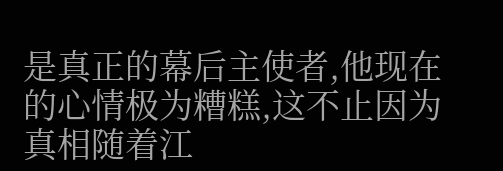是真正的幕后主使者,他现在的心情极为糟糕,这不止因为真相随着江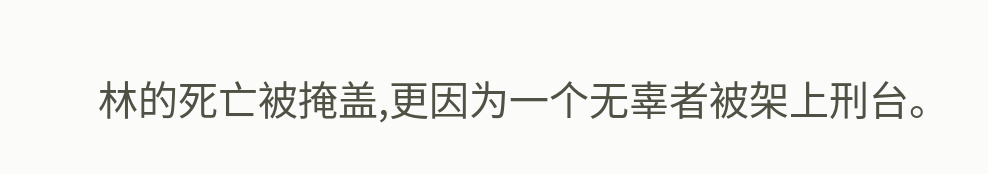林的死亡被掩盖,更因为一个无辜者被架上刑台。